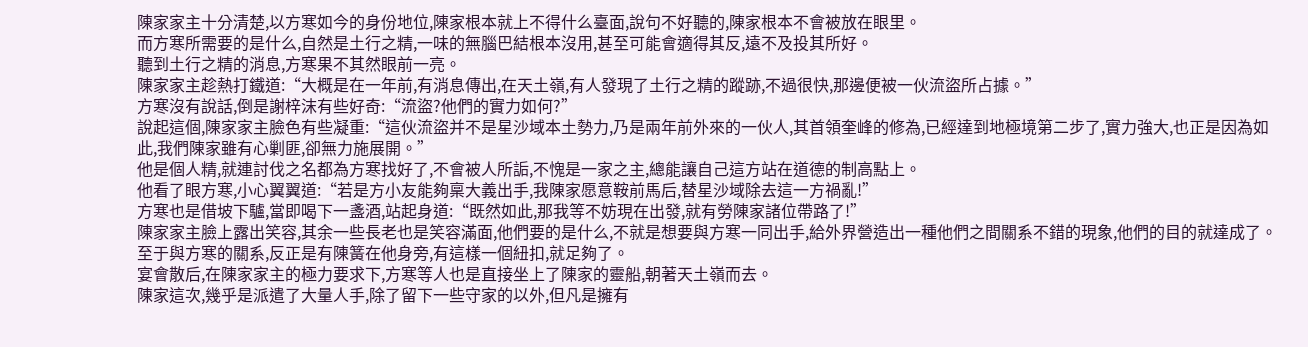陳家家主十分清楚,以方寒如今的身份地位,陳家根本就上不得什么臺面,說句不好聽的,陳家根本不會被放在眼里。
而方寒所需要的是什么,自然是土行之精,一味的無腦巴結根本沒用,甚至可能會適得其反,遠不及投其所好。
聽到土行之精的消息,方寒果不其然眼前一亮。
陳家家主趁熱打鐵道:“大概是在一年前,有消息傳出,在天土嶺,有人發現了土行之精的蹤跡,不過很快,那邊便被一伙流盜所占據。”
方寒沒有說話,倒是謝梓沫有些好奇:“流盜?他們的實力如何?”
說起這個,陳家家主臉色有些凝重:“這伙流盜并不是星沙域本土勢力,乃是兩年前外來的一伙人,其首領奎峰的修為,已經達到地極境第二步了,實力強大,也正是因為如此,我們陳家雖有心剿匪,卻無力施展開。”
他是個人精,就連討伐之名都為方寒找好了,不會被人所詬,不愧是一家之主,總能讓自己這方站在道德的制高點上。
他看了眼方寒,小心翼翼道:“若是方小友能夠稟大義出手,我陳家愿意鞍前馬后,替星沙域除去這一方禍亂!”
方寒也是借坡下驢,當即喝下一盞酒,站起身道:“既然如此,那我等不妨現在出發,就有勞陳家諸位帶路了!”
陳家家主臉上露出笑容,其余一些長老也是笑容滿面,他們要的是什么,不就是想要與方寒一同出手,給外界營造出一種他們之間關系不錯的現象,他們的目的就達成了。
至于與方寒的關系,反正是有陳簧在他身旁,有這樣一個紐扣,就足夠了。
宴會散后,在陳家家主的極力要求下,方寒等人也是直接坐上了陳家的靈船,朝著天土嶺而去。
陳家這次,幾乎是派遣了大量人手,除了留下一些守家的以外,但凡是擁有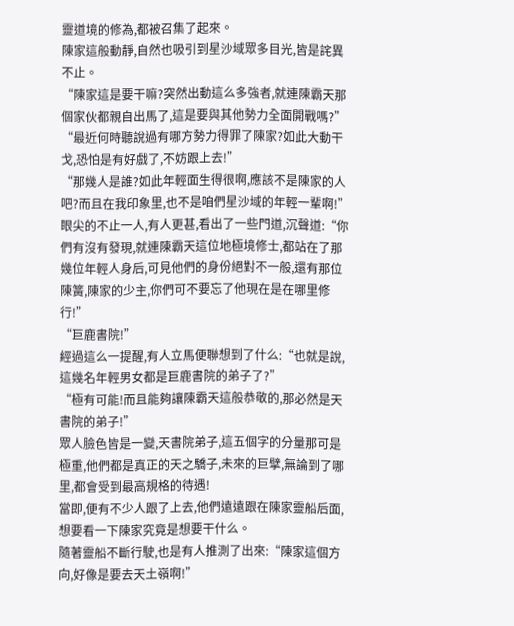靈道境的修為,都被召集了起來。
陳家這般動靜,自然也吸引到星沙域眾多目光,皆是詫異不止。
“陳家這是要干嘛?突然出動這么多強者,就連陳霸天那個家伙都親自出馬了,這是要與其他勢力全面開戰嗎?”
“最近何時聽說過有哪方勢力得罪了陳家?如此大動干戈,恐怕是有好戲了,不妨跟上去!”
“那幾人是誰?如此年輕面生得很啊,應該不是陳家的人吧?而且在我印象里,也不是咱們星沙域的年輕一輩啊!”
眼尖的不止一人,有人更甚,看出了一些門道,沉聲道:“你們有沒有發現,就連陳霸天這位地極境修士,都站在了那幾位年輕人身后,可見他們的身份絕對不一般,還有那位陳簧,陳家的少主,你們可不要忘了他現在是在哪里修行!”
“巨鹿書院!”
經過這么一提醒,有人立馬便聯想到了什么:“也就是說,這幾名年輕男女都是巨鹿書院的弟子了?”
“極有可能!而且能夠讓陳霸天這般恭敬的,那必然是天書院的弟子!”
眾人臉色皆是一變,天書院弟子,這五個字的分量那可是極重,他們都是真正的天之驕子,未來的巨擘,無論到了哪里,都會受到最高規格的待遇!
當即,便有不少人跟了上去,他們遠遠跟在陳家靈船后面,想要看一下陳家究竟是想要干什么。
隨著靈船不斷行駛,也是有人推測了出來:“陳家這個方向,好像是要去天土嶺啊!”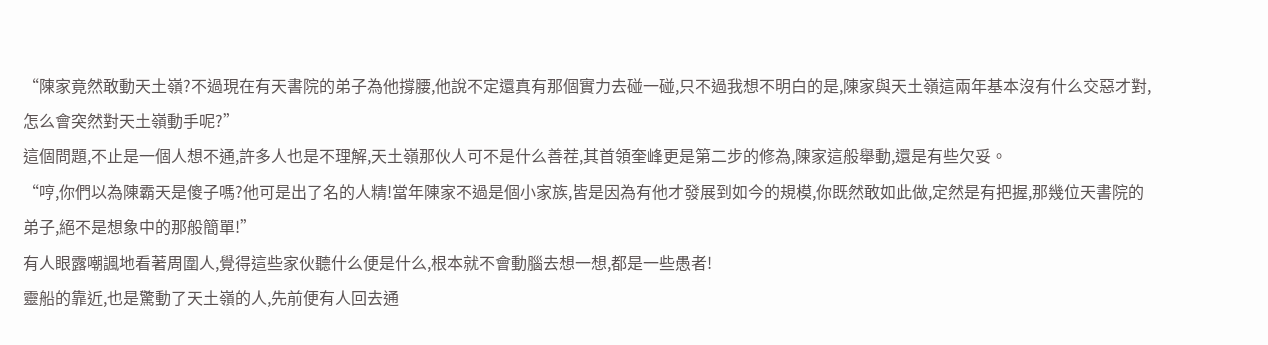“陳家竟然敢動天土嶺?不過現在有天書院的弟子為他撐腰,他說不定還真有那個實力去碰一碰,只不過我想不明白的是,陳家與天土嶺這兩年基本沒有什么交惡才對,怎么會突然對天土嶺動手呢?”
這個問題,不止是一個人想不通,許多人也是不理解,天土嶺那伙人可不是什么善茬,其首領奎峰更是第二步的修為,陳家這般舉動,還是有些欠妥。
“哼,你們以為陳霸天是傻子嗎?他可是出了名的人精!當年陳家不過是個小家族,皆是因為有他才發展到如今的規模,你既然敢如此做,定然是有把握,那幾位天書院的弟子,絕不是想象中的那般簡單!”
有人眼露嘲諷地看著周圍人,覺得這些家伙聽什么便是什么,根本就不會動腦去想一想,都是一些愚者!
靈船的靠近,也是驚動了天土嶺的人,先前便有人回去通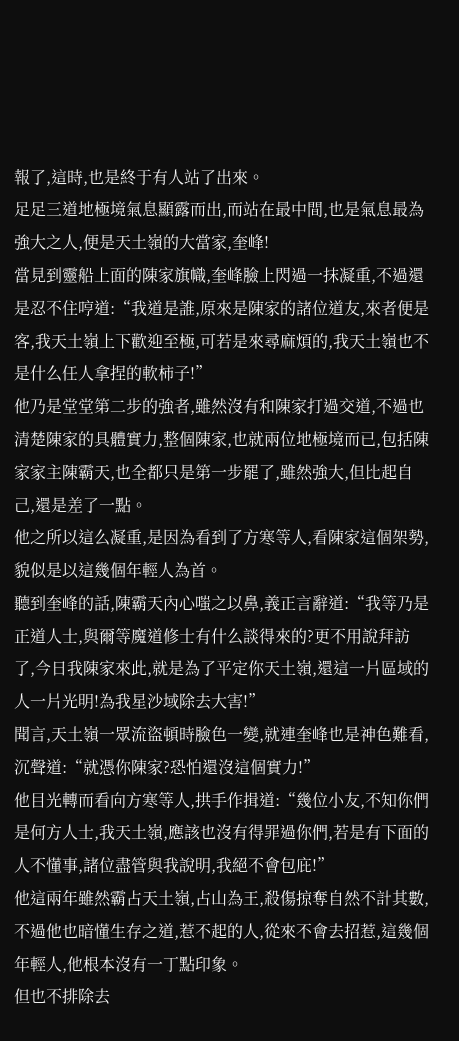報了,這時,也是終于有人站了出來。
足足三道地極境氣息顯露而出,而站在最中間,也是氣息最為強大之人,便是天土嶺的大當家,奎峰!
當見到靈船上面的陳家旗幟,奎峰臉上閃過一抹凝重,不過還是忍不住哼道:“我道是誰,原來是陳家的諸位道友,來者便是客,我天土嶺上下歡迎至極,可若是來尋麻煩的,我天土嶺也不是什么任人拿捏的軟柿子!”
他乃是堂堂第二步的強者,雖然沒有和陳家打過交道,不過也清楚陳家的具體實力,整個陳家,也就兩位地極境而已,包括陳家家主陳霸天,也全都只是第一步罷了,雖然強大,但比起自己,還是差了一點。
他之所以這么凝重,是因為看到了方寒等人,看陳家這個架勢,貌似是以這幾個年輕人為首。
聽到奎峰的話,陳霸天內心嗤之以鼻,義正言辭道:“我等乃是正道人士,與爾等魔道修士有什么談得來的?更不用說拜訪了,今日我陳家來此,就是為了平定你天土嶺,還這一片區域的人一片光明!為我星沙域除去大害!”
聞言,天土嶺一眾流盜頓時臉色一變,就連奎峰也是神色難看,沉聲道:“就憑你陳家?恐怕還沒這個實力!”
他目光轉而看向方寒等人,拱手作揖道:“幾位小友,不知你們是何方人士,我天土嶺,應該也沒有得罪過你們,若是有下面的人不懂事,諸位盡管與我說明,我絕不會包庇!”
他這兩年雖然霸占天土嶺,占山為王,殺傷掠奪自然不計其數,不過他也暗懂生存之道,惹不起的人,從來不會去招惹,這幾個年輕人,他根本沒有一丁點印象。
但也不排除去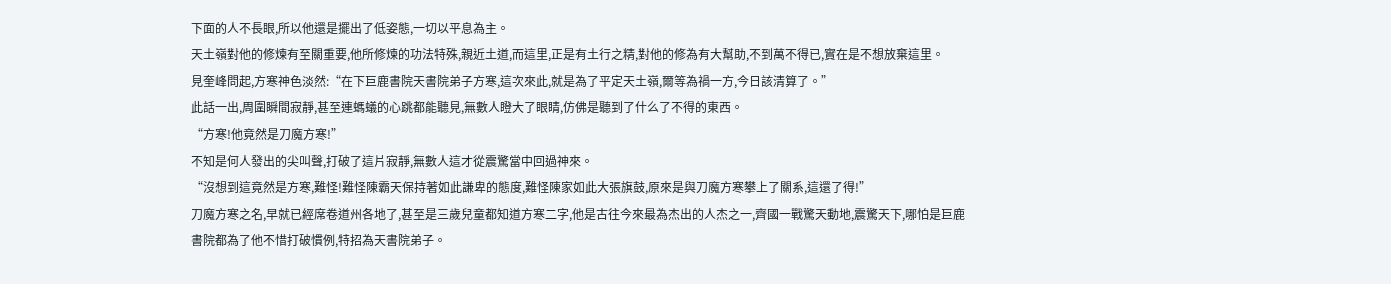下面的人不長眼,所以他還是擺出了低姿態,一切以平息為主。
天土嶺對他的修煉有至關重要,他所修煉的功法特殊,親近土道,而這里,正是有土行之精,對他的修為有大幫助,不到萬不得已,實在是不想放棄這里。
見奎峰問起,方寒神色淡然:“在下巨鹿書院天書院弟子方寒,這次來此,就是為了平定天土嶺,爾等為禍一方,今日該清算了。”
此話一出,周圍瞬間寂靜,甚至連螞蟻的心跳都能聽見,無數人瞪大了眼睛,仿佛是聽到了什么了不得的東西。
“方寒!他竟然是刀魔方寒!”
不知是何人發出的尖叫聲,打破了這片寂靜,無數人這才從震驚當中回過神來。
“沒想到這竟然是方寒,難怪!難怪陳霸天保持著如此謙卑的態度,難怪陳家如此大張旗鼓,原來是與刀魔方寒攀上了關系,這還了得!”
刀魔方寒之名,早就已經席卷道州各地了,甚至是三歲兒童都知道方寒二字,他是古往今來最為杰出的人杰之一,齊國一戰驚天動地,震驚天下,哪怕是巨鹿書院都為了他不惜打破慣例,特招為天書院弟子。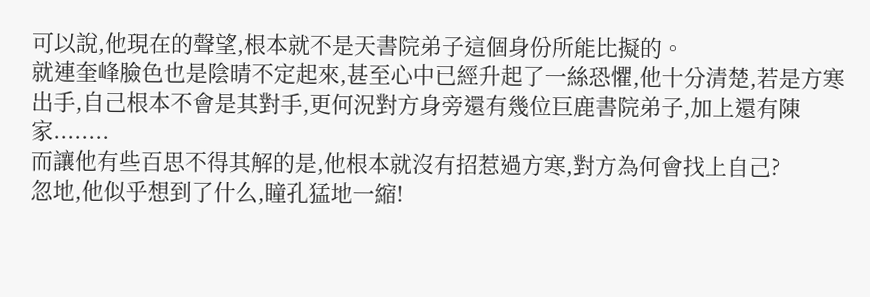可以說,他現在的聲望,根本就不是天書院弟子這個身份所能比擬的。
就連奎峰臉色也是陰晴不定起來,甚至心中已經升起了一絲恐懼,他十分清楚,若是方寒出手,自己根本不會是其對手,更何況對方身旁還有幾位巨鹿書院弟子,加上還有陳家........
而讓他有些百思不得其解的是,他根本就沒有招惹過方寒,對方為何會找上自己?
忽地,他似乎想到了什么,瞳孔猛地一縮!